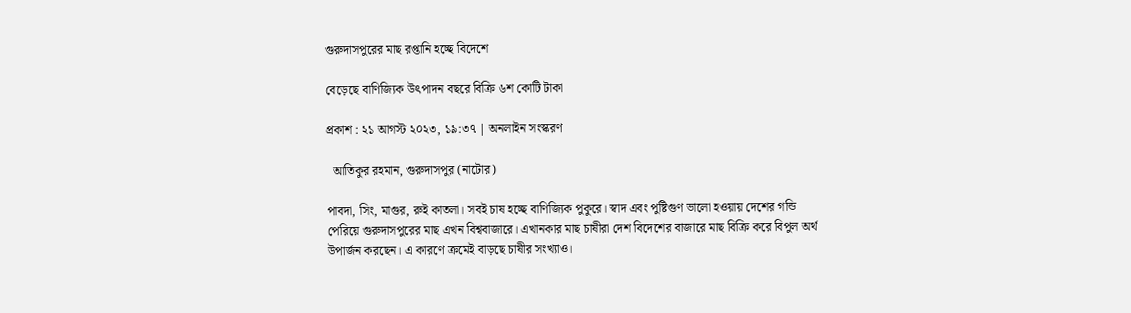গুরুদাসপুরের মাছ রপ্তানি হচ্ছে বিদেশে

বেড়েছে বাণিজ্যিক উৎপাদন বছরে বিক্রি ৬শ কোটি টাকা

প্রকাশ : ২১ আগস্ট ২০২৩, ১৯:৩৭ | অনলাইন সংস্করণ

  আতিকুর রহমান, গুরুদাসপুর (নাটোর)

পাবদা, সিং, মাগুর, রুই কাতলা। সবই চাষ হচ্ছে বাণিজ্যিক পুকুরে। স্বাদ এবং পুষ্টিগুণ ভালো হওয়ায় দেশের গন্ডি পেরিয়ে গুরুদাসপুরের মাছ এখন বিশ্ববাজারে। এখানকার মাছ চাষীরা দেশ বিদেশের বাজারে মাছ বিক্রি করে বিপুল অর্থ উপার্জন করছেন। এ কারণে ক্রমেই বাড়ছে চাষীর সংখ্যাও।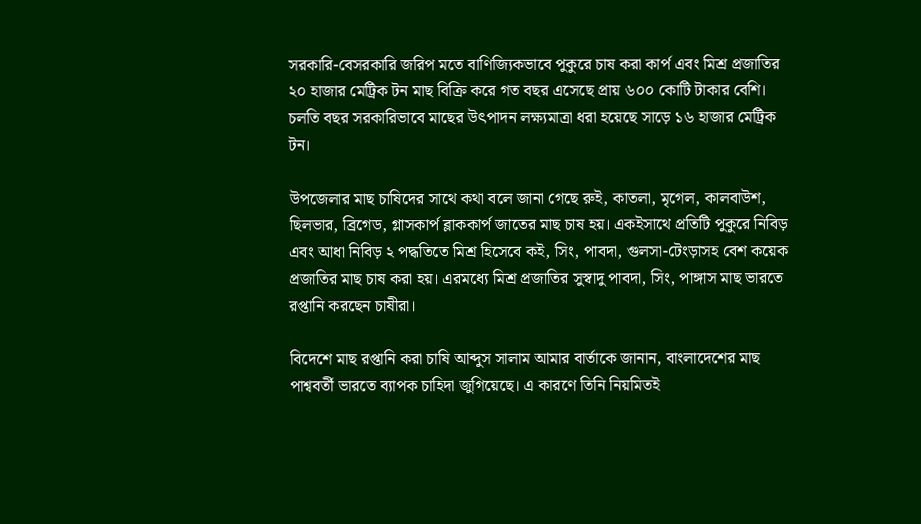সরকারি-বেসরকারি জরিপ মতে বাণিজ্যিকভাবে পুকুরে চাষ করা কার্প এবং মিশ্র প্রজাতির ২০ হাজার মেট্রিক টন মাছ বিক্রি করে গত বছর এসেছে প্রায় ৬০০ কোটি টাকার বেশি। চলতি বছর সরকারিভাবে মাছের উৎপাদন লক্ষ্যমাত্রা ধরা হয়েছে সাড়ে ১৬ হাজার মেট্রিক টন।

উপজেলার মাছ চাষিদের সাথে কথা বলে জানা গেছে রুই, কাতলা, মৃগেল, কালবাউশ, ছিলভার, ব্রিগেড, গ্লাসকার্প ব্লাককার্প জাতের মাছ চাষ হয়। একইসাথে প্রতিটি পুকুরে নিবিড় এবং আধা নিবিড় ২ পদ্ধতিতে মিশ্র হিসেবে কই, সিং, পাবদা, গুলসা-টেংড়াসহ বেশ কয়েক প্রজাতির মাছ চাষ করা হয়। এরমধ্যে মিশ্র প্রজাতির সুস্বাদু পাবদা, সিং, পাঙ্গাস মাছ ভারতে রপ্তানি করছেন চাষীরা।

বিদেশে মাছ রপ্তানি করা চাষি আব্দুস সালাম আমার বার্তাকে জানান, বাংলাদেশের মাছ পাশ্ববর্তী ভারতে ব্যাপক চাহিদা জুগিয়েছে। এ কারণে তিনি নিয়মিতই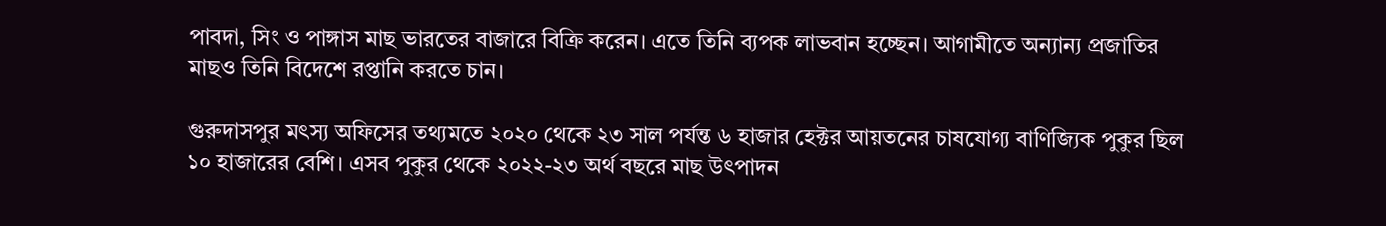পাবদা, সিং ও পাঙ্গাস মাছ ভারতের বাজারে বিক্রি করেন। এতে তিনি ব্যপক লাভবান হচ্ছেন। আগামীতে অন্যান্য প্রজাতির মাছও তিনি বিদেশে রপ্তানি করতে চান।

গুরুদাসপুর মৎস্য অফিসের তথ্যমতে ২০২০ থেকে ২৩ সাল পর্যন্ত ৬ হাজার হেক্টর আয়তনের চাষযোগ্য বাণিজ্যিক পুকুর ছিল ১০ হাজারের বেশি। এসব পুকুর থেকে ২০২২-২৩ অর্থ বছরে মাছ উৎপাদন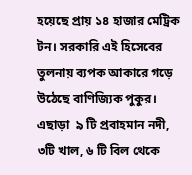হয়েছে প্রায় ১৪ হাজার মেট্রিক টন। সরকারি এই হিসেবের তুলনায় ব্যপক আকারে গড়ে উঠেছে বাণিজ্যিক পুকুর। এছাড়া  ৯ টি প্রবাহমান নদী, ৩টি খাল, ৬ টি বিল থেকে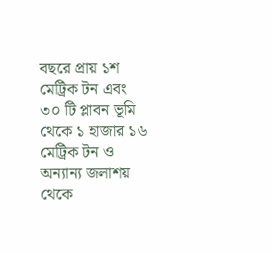বছরে প্রায় ১শ মেট্রিক টন এবং ৩০ টি প্লাবন ভূমি থেকে ১ হাজার ১৬ মেট্রিক টন ও অন্যান্য জলাশয় থেকে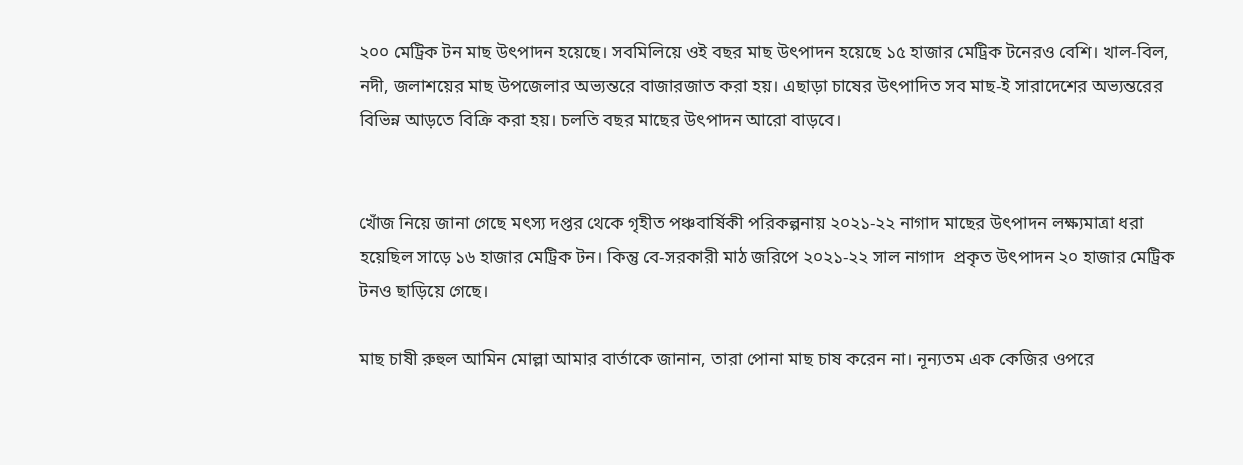২০০ মেট্রিক টন মাছ উৎপাদন হয়েছে। সবমিলিয়ে ওই বছর মাছ উৎপাদন হয়েছে ১৫ হাজার মেট্রিক টনেরও বেশি। খাল-বিল, নদী, জলাশয়ের মাছ উপজেলার অভ্যন্তরে বাজারজাত করা হয়। এছাড়া চাষের উৎপাদিত সব মাছ-ই সারাদেশের অভ্যন্তরের বিভিন্ন আড়তে বিক্রি করা হয়। চলতি বছর মাছের উৎপাদন আরো বাড়বে।


খোঁজ নিয়ে জানা গেছে মৎস্য দপ্তর থেকে গৃহীত পঞ্চবার্ষিকী পরিকল্পনায় ২০২১-২২ নাগাদ মাছের উৎপাদন লক্ষ্যমাত্রা ধরা হয়েছিল সাড়ে ১৬ হাজার মেট্রিক টন। কিন্তু বে-সরকারী মাঠ জরিপে ২০২১-২২ সাল নাগাদ  প্রকৃত উৎপাদন ২০ হাজার মেট্রিক টনও ছাড়িয়ে গেছে।

মাছ চাষী রুহুল আমিন মোল্লা আমার বার্তাকে জানান, তারা পোনা মাছ চাষ করেন না। নূন্যতম এক কেজির ওপরে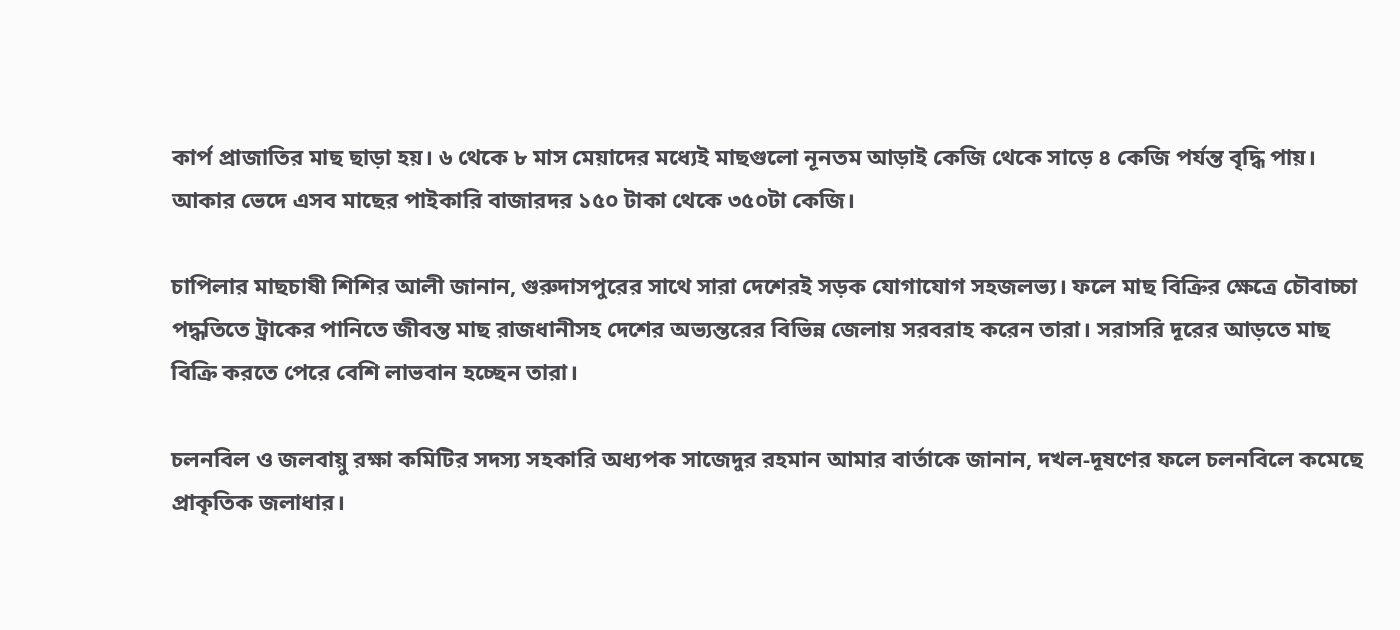কার্প প্রাজাতির মাছ ছাড়া হয়। ৬ থেকে ৮ মাস মেয়াদের মধ্যেই মাছগুলো নূনতম আড়াই কেজি থেকে সাড়ে ৪ কেজি পর্যন্ত বৃদ্ধি পায়। আকার ভেদে এসব মাছের পাইকারি বাজারদর ১৫০ টাকা থেকে ৩৫০টা কেজি।

চাপিলার মাছচাষী শিশির আলী জানান, গুরুদাসপুরের সাথে সারা দেশেরই সড়ক যোগাযোগ সহজলভ্য। ফলে মাছ বিক্রির ক্ষেত্রে চৌবাচ্চা পদ্ধতিতে ট্রাকের পানিতে জীবন্ত মাছ রাজধানীসহ দেশের অভ্যন্তরের বিভিন্ন জেলায় সরবরাহ করেন তারা। সরাসরি দূরের আড়তে মাছ বিক্রি করতে পেরে বেশি লাভবান হচ্ছেন তারা।

চলনবিল ও জলবায়ু রক্ষা কমিটির সদস্য সহকারি অধ্যপক সাজেদুর রহমান আমার বার্তাকে জানান, দখল-দূষণের ফলে চলনবিলে কমেছে প্রাকৃতিক জলাধার।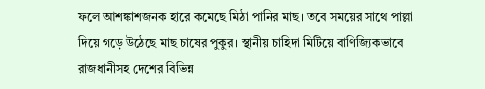ফলে আশঙ্কাশজনক হারে কমেছে মিঠা পানির মাছ। তবে সময়ের সাথে পাল্লা দিয়ে গড়ে উঠেছে মাছ চাষের পুকুর। স্থানীয় চাহিদা মিটিয়ে বাণিজ্যিকভাবে রাজধানীসহ দেশের বিভিন্ন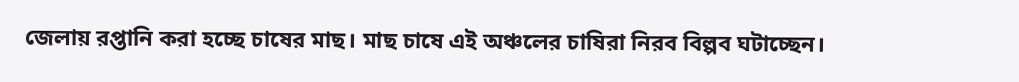জেলায় রপ্তানি করা হচ্ছে চাষের মাছ। মাছ চাষে এই অঞ্চলের চাষিরা নিরব বিল্পব ঘটাচ্ছেন।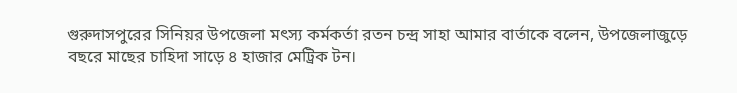গুরুদাসপুরের সিনিয়র উপজেলা মৎস্য কর্মকর্তা রতন চন্দ্র সাহা আমার বার্তাকে বলেন, উপজেলাজুড়ে বছরে মাছের চাহিদা সাড়ে ৪ হাজার মেট্রিক টন।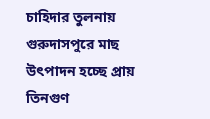চাহিদার তুলনায় গুরুদাসপুরে মাছ উৎপাদন হচ্ছে প্রায় তিনগুণ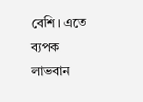বেশি। এতে ব্যপক লাভবান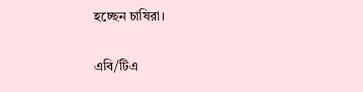হচ্ছেন চাষিরা।

এবি/টিএ